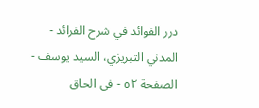درر الفوائد في شرح الفرائد - المدني التبريزي، السيد يوسف - الصفحة ٥٢ - فى الحاق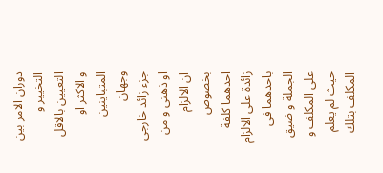دوران الامر بين التخيير و التعيين بالاقل و الاكثر او المتباينين وجهان
جزء زائد خارجى او ذهنى و من ان الالزام بخصوص احدهما كلفة زائدة على الالزام باحدهما فى الجملة و ضيق على المكلف و حيث لم يعلم المكلف بتلك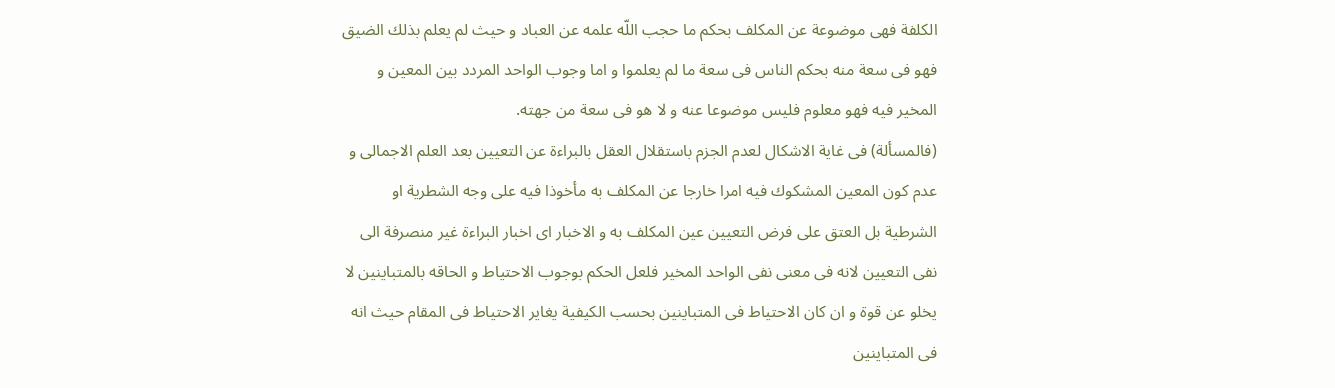الكلفة فهى موضوعة عن المكلف بحكم ما حجب اللّه علمه عن العباد و حيث لم يعلم بذلك الضيق فهو فى سعة منه بحكم الناس فى سعة ما لم يعلموا و اما وجوب الواحد المردد بين المعين و المخير فيه فهو معلوم فليس موضوعا عنه و لا هو فى سعة من جهته.
(فالمسألة) فى غاية الاشكال لعدم الجزم باستقلال العقل بالبراءة عن التعيين بعد العلم الاجمالى و عدم كون المعين المشكوك فيه امرا خارجا عن المكلف به مأخوذا فيه على وجه الشطرية او الشرطية بل العتق على فرض التعيين عين المكلف به و الاخبار اى اخبار البراءة غير منصرفة الى نفى التعيين لانه فى معنى نفى الواحد المخير فلعل الحكم بوجوب الاحتياط و الحاقه بالمتباينين لا يخلو عن قوة و ان كان الاحتياط فى المتباينين بحسب الكيفية يغاير الاحتياط فى المقام حيث انه فى المتباينين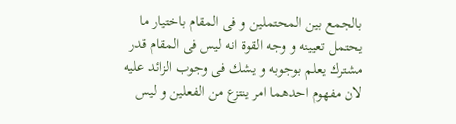بالجمع بين المحتملين و فى المقام باختيار ما يحتمل تعيينه و وجه القوة انه ليس فى المقام قدر مشترك يعلم بوجوبه و يشك فى وجوب الزائد عليه لان مفهوم احدهما امر ينتزع من الفعلين و ليس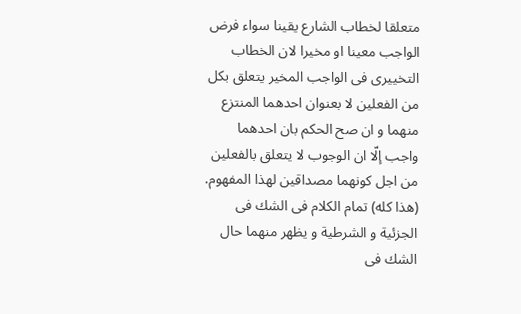متعلقا لخطاب الشارع يقينا سواء فرض الواجب معينا او مخيرا لان الخطاب التخييرى فى الواجب المخير يتعلق بكل من الفعلين لا بعنوان احدهما المنتزع منهما و ان صح الحكم بان احدهما واجب إلّا ان الوجوب لا يتعلق بالفعلين من اجل كونهما مصداقين لهذا المفهوم.
(هذا كله) تمام الكلام فى الشك فى الجزئية و الشرطية و يظهر منهما حال الشك فى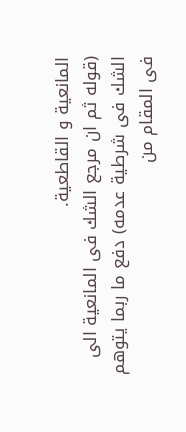المانعية و القاطعية.
(قوله ثم ان مرجع الشك فى المانعية الى الشك فى شرطية عدمه) دفع ما ربما يتوهم فى المقام من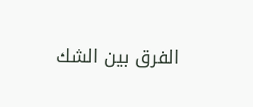الفرق بين الشك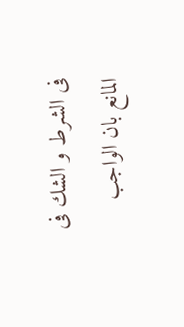فى الشرط و الشك فى المانع بان الواجب